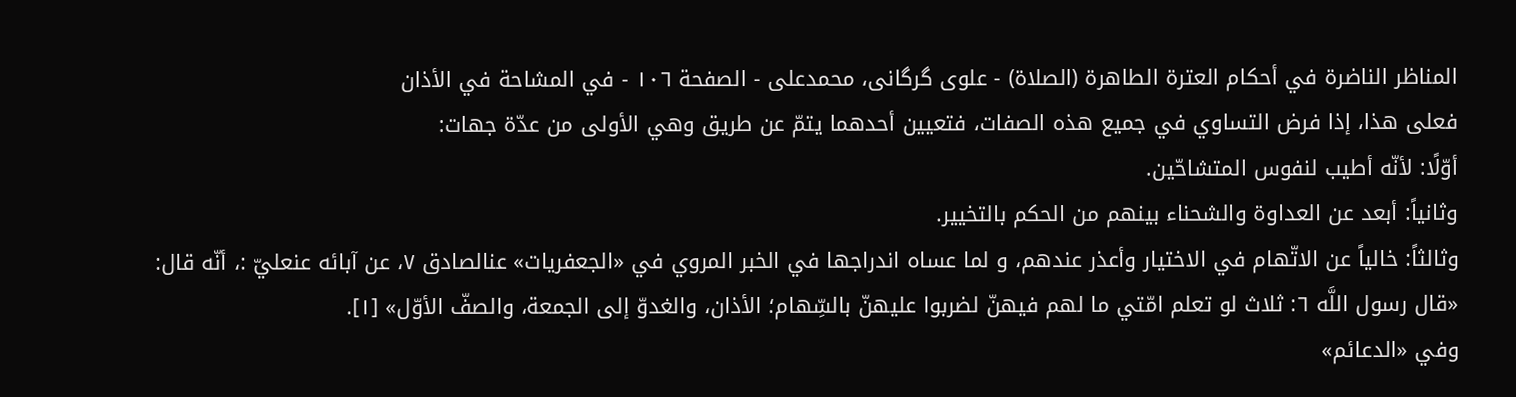المناظر الناضرة في أحکام العترة الطاهرة (الصلاة) - علوی گرگانی، محمدعلی - الصفحة ١٠٦ - في المشاحة في الأذان
فعلى هذا، إذا فرض التساوي في جميع هذه الصفات، فتعيين أحدهما يتمّ عن طريق وهي الأولى من عدّة جهات:
أوّلًا: لأنّه أطيب لنفوس المتشاحّين.
وثانياً: أبعد عن العداوة والشحناء بينهم من الحكم بالتخيير.
وثالثاً: خالياً عن الاتّهام في الاختيار وأعذر عندهم، و لما عساه اندراجها في الخبر المروي في «الجعفريات» عنالصادق ٧، عن آبائه عنعليّ :، أنّه قال:
«قال رسول اللَّه ٦: ثلاث لو تعلم امّتي ما لهم فيهنّ لضربوا عليهنّ بالسِّهام؛ الأذان، والغدوّ إلى الجمعة، والصفّ الأوّل» [١].
وفي «الدعائم»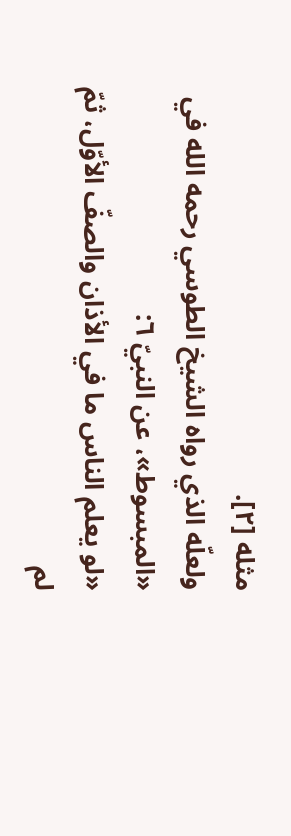مثله [٢].
ولعلّه الذي رواه الشيخ الطوسي رحمه الله في «المبسوط»، عن النبيّ ٦:
«لو يعلم الناس ما في الأذان والصفّ الأوّل، ثمّ لم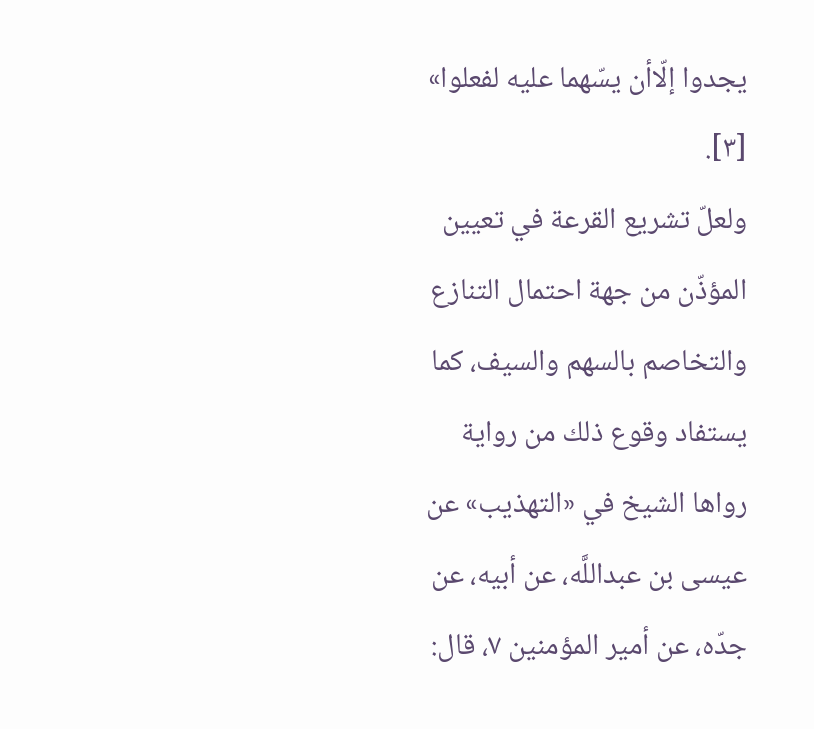يجدوا إلّاأن يسّهما عليه لفعلوا» [٣].
ولعلّ تشريع القرعة في تعيين المؤذّن من جهة احتمال التنازع والتخاصم بالسهم والسيف، كما يستفاد وقوع ذلك من رواية رواها الشيخ في «التهذيب» عن عيسى بن عبداللَّه، عن أبيه، عن جدّه، عن أمير المؤمنين ٧، قال: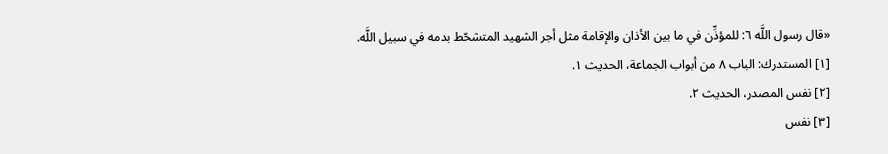«قال رسول اللَّه ٦: للمؤذِّن في ما بين الأذان والإقامة مثل أجر الشهيد المتشحّط بدمه في سبيل اللَّه.
[١] المستدرك: الباب ٨ من أبواب الجماعة، الحديث ١.
[٢] نفس المصدر، الحديث ٢.
[٣] نفس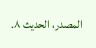المصدر، الحديث ٨.